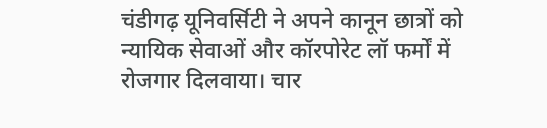चंडीगढ़ यूनिवर्सिटी ने अपने कानून छात्रों को न्यायिक सेवाओं और कॉरपोरेट लॉ फर्मों में रोजगार दिलवाया। चार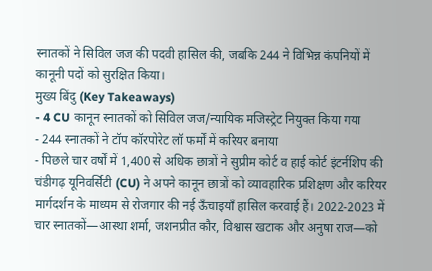स्नातकों ने सिविल जज की पदवी हासिल की, जबकि 244 ने विभिन्न कंपनियों में कानूनी पदों को सुरक्षित किया।
मुख्य बिंदु (Key Takeaways)
- 4 CU कानून स्नातकों को सिविल जज/न्यायिक मजिस्ट्रेट नियुक्त किया गया
- 244 स्नातकों ने टॉप कॉरपोरेट लॉ फर्मों में करियर बनाया
- पिछले चार वर्षों में 1,400 से अधिक छात्रों ने सुप्रीम कोर्ट व हाई कोर्ट इंटर्नशिप की
चंडीगढ़ यूनिवर्सिटी (CU) ने अपने कानून छात्रों को व्यावहारिक प्रशिक्षण और करियर मार्गदर्शन के माध्यम से रोजगार की नई ऊँचाइयाँ हासिल करवाई हैं। 2022‑2023 में चार स्नातकों—आस्था शर्मा, जशनप्रीत कौर, विश्वास खटाक और अनुषा राज—को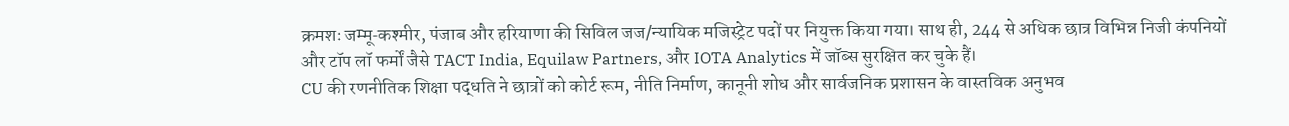क्रमशः जम्मू‑कश्मीर, पंजाब और हरियाणा की सिविल जज/न्यायिक मजिस्ट्रेट पदों पर नियुक्त किया गया। साथ ही, 244 से अधिक छात्र विभिन्न निजी कंपनियों और टॉप लॉ फर्मों जैसे TACT India, Equilaw Partners, और IOTA Analytics में जॉब्स सुरक्षित कर चुके हैं।
CU की रणनीतिक शिक्षा पद्धति ने छात्रों को कोर्ट रूम, नीति निर्माण, कानूनी शोध और सार्वजनिक प्रशासन के वास्तविक अनुभव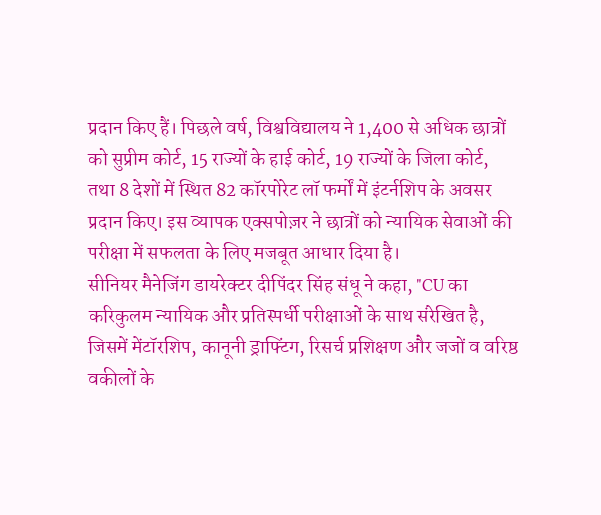प्रदान किए हैं। पिछले वर्ष, विश्वविद्यालय ने 1,400 से अधिक छात्रों को सुप्रीम कोर्ट, 15 राज्यों के हाई कोर्ट, 19 राज्यों के जिला कोर्ट, तथा 8 देशों में स्थित 82 कॉरपोरेट लॉ फर्मों में इंटर्नशिप के अवसर प्रदान किए। इस व्यापक एक्सपोज़र ने छात्रों को न्यायिक सेवाओं की परीक्षा में सफलता के लिए मजबूत आधार दिया है।
सीनियर मैनेजिंग डायरेक्टर दीपिंदर सिंह संधू ने कहा, "CU का करिकुलम न्यायिक और प्रतिस्पर्धी परीक्षाओं के साथ संरेखित है, जिसमें मेंटॉरशिप, कानूनी ड्राफ्टिंग, रिसर्च प्रशिक्षण और जजों व वरिष्ठ वकीलों के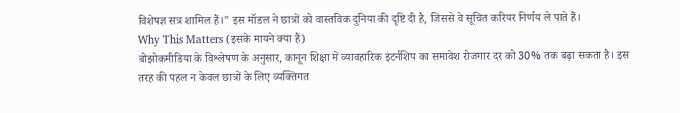विशेषज्ञ सत्र शामिल हैं।" इस मॉडल ने छात्रों को वास्तविक दुनिया की दृष्टि दी है, जिससे वे सूचित करियर निर्णय ले पाते हैं।
Why This Matters (इसके मायने क्या हैं)
बोझोकमीडिया के विश्लेषण के अनुसार, कानून शिक्षा में व्यावहारिक इंटर्नशिप का समावेश रोजगार दर को 30% तक बढ़ा सकता है। इस तरह की पहल न केवल छात्रों के लिए व्यक्तिगत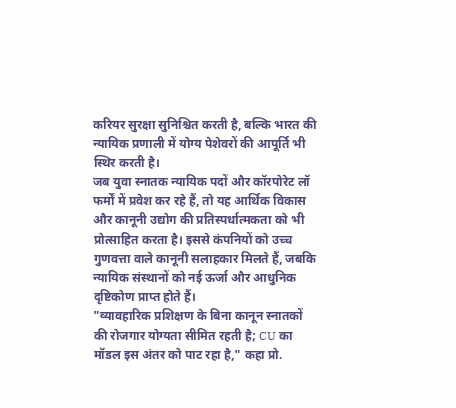करियर सुरक्षा सुनिश्चित करती है, बल्कि भारत की न्यायिक प्रणाली में योग्य पेशेवरों की आपूर्ति भी स्थिर करती है।
जब युवा स्नातक न्यायिक पदों और कॉरपोरेट लॉ फर्मों में प्रवेश कर रहे हैं, तो यह आर्थिक विकास और कानूनी उद्योग की प्रतिस्पर्धात्मकता को भी प्रोत्साहित करता है। इससे कंपनियों को उच्च गुणवत्ता वाले कानूनी सलाहकार मिलते हैं, जबकि न्यायिक संस्थानों को नई ऊर्जा और आधुनिक दृष्टिकोण प्राप्त होते हैं।
"व्यावहारिक प्रशिक्षण के बिना कानून स्नातकों की रोजगार योग्यता सीमित रहती है; CU का मॉडल इस अंतर को पाट रहा है," कहा प्रो.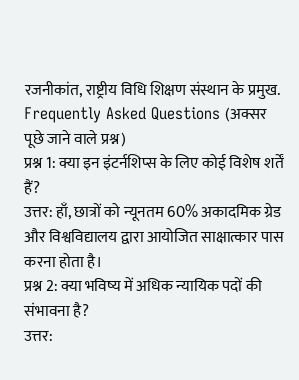रजनीकांत, राष्ट्रीय विधि शिक्षण संस्थान के प्रमुख.
Frequently Asked Questions (अक्सर पूछे जाने वाले प्रश्न)
प्रश्न 1: क्या इन इंटर्नशिप्स के लिए कोई विशेष शर्तें हैं?
उत्तर: हाँ, छात्रों को न्यूनतम 60% अकादमिक ग्रेड और विश्वविद्यालय द्वारा आयोजित साक्षात्कार पास करना होता है।
प्रश्न 2: क्या भविष्य में अधिक न्यायिक पदों की संभावना है?
उत्तर: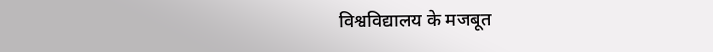विश्वविद्यालय के मजबूत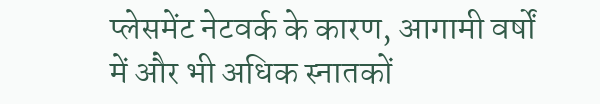प्लेसमेंट नेटवर्क के कारण, आगामी वर्षों में और भी अधिक स्नातकों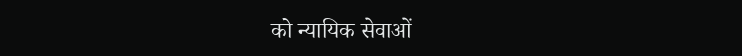को न्यायिक सेवाओं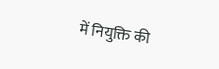में नियुक्ति की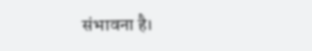संभावना है।